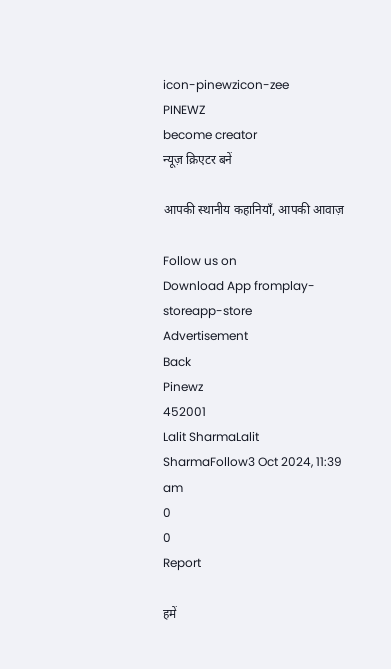icon-pinewzicon-zee
PINEWZ
become creator
न्यूज़ क्रिएटर बनें

आपकी स्थानीय कहानियाँ, आपकी आवाज़

Follow us on
Download App fromplay-storeapp-store
Advertisement
Back
Pinewz
452001
Lalit SharmaLalit SharmaFollow3 Oct 2024, 11:39 am
0
0
Report

हमें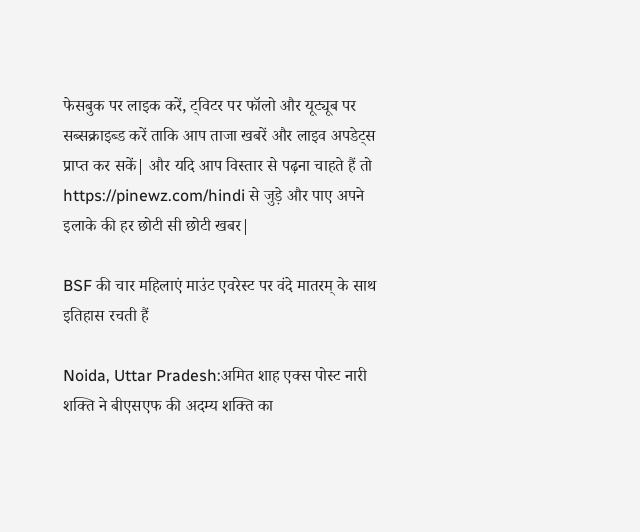फेसबुक पर लाइक करें, ट्विटर पर फॉलो और यूट्यूब पर सब्सक्राइब्ड करें ताकि आप ताजा खबरें और लाइव अपडेट्स प्राप्त कर सकें| और यदि आप विस्तार से पढ़ना चाहते हैं तो https://pinewz.com/hindi से जुड़े और पाए अपने इलाके की हर छोटी सी छोटी खबर|

BSF की चार महिलाएं माउंट एवरेस्ट पर वंदे मातरम् के साथ इतिहास रचती हैं

Noida, Uttar Pradesh:अमित शाह एक्स पोस्ट नारी शक्ति ने बीएसएफ की अदम्य शक्ति का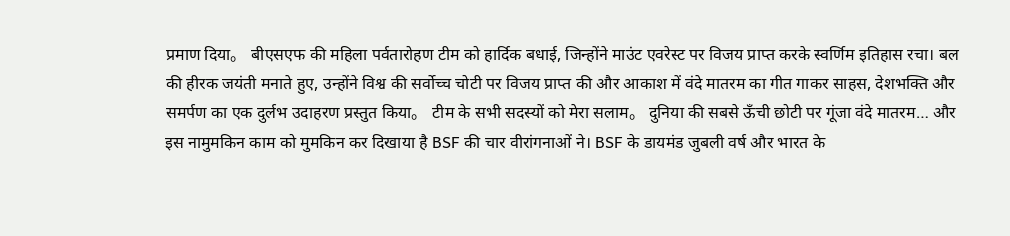प्रमाण दिया。 बीएसएफ की महिला पर्वतारोहण टीम को हार्दिक बधाई, जिन्होंने माउंट एवरेस्ट पर विजय प्राप्त करके स्वर्णिम इतिहास रचा। बल की हीरक जयंती मनाते हुए, उन्होंने विश्व की सर्वोच्च चोटी पर विजय प्राप्त की और आकाश में वंदे मातरम का गीत गाकर साहस, देशभक्ति और समर्पण का एक दुर्लभ उदाहरण प्रस्तुत किया。 टीम के सभी सदस्यों को मेरा सलाम。 दुनिया की सबसे ऊँची छोटी पर गूंजा वंदे मातरम… और इस नामुमकिन काम को मुमकिन कर दिखाया है BSF की चार वीरांगनाओं ने। BSF के डायमंड जुबली वर्ष और भारत के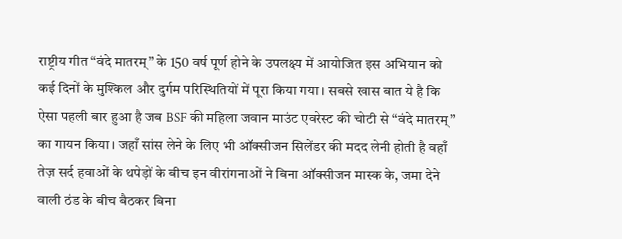राष्ट्रीय गीत “वंदे मातरम्” के 150 वर्ष पूर्ण होने के उपलक्ष्य में आयोजित इस अभियान को कई दिनों के मुश्किल और दुर्गम परिस्थितियों में पूरा किया गया। सबसे खास बात ये है कि ऐसा पहली बार हुआ है जब BSF की महिला जवान माउंट एवरेस्ट की चोटी से “वंदे मातरम्” का गायन किया। जहाँ सांस लेने के लिए भी ऑक्सीजन सिलेंडर की मदद लेनी होती है वहाँ तेज़ सर्द हवाओं के थपेड़ों के बीच इन वीरांगनाओं ने बिना ऑक्सीजन मास्क के, जमा देने वाली ठंड के बीच बैठकर बिना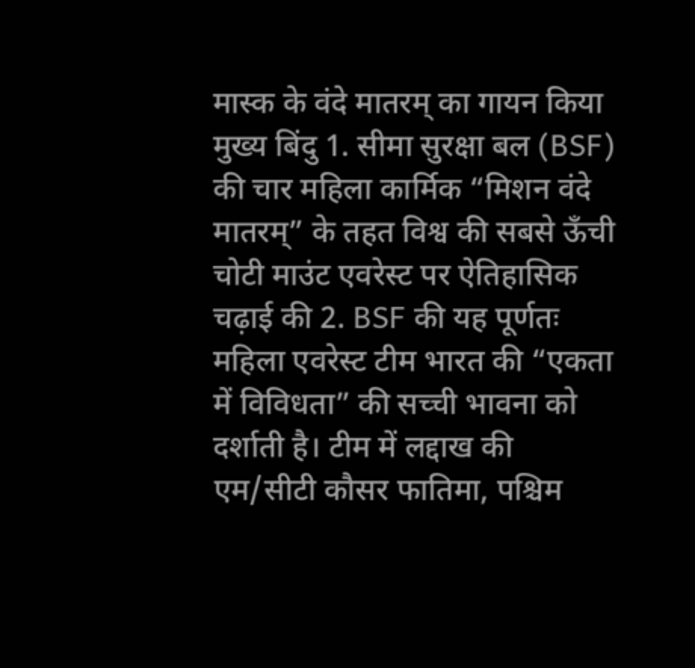मास्क के वंदे मातरम् का गायन किया मुख्य बिंदु 1. सीमा सुरक्षा बल (BSF) की चार महिला कार्मिक “मिशन वंदे मातरम्” के तहत विश्व की सबसे ऊँची चोटी माउंट एवरेस्ट पर ऐतिहासिक चढ़ाई की 2. BSF की यह पूर्णतः महिला एवरेस्ट टीम भारत की “एकता में विविधता” की सच्ची भावना को दर्शाती है। टीम में लद्दाख की एम/सीटी कौसर फातिमा, पश्चिम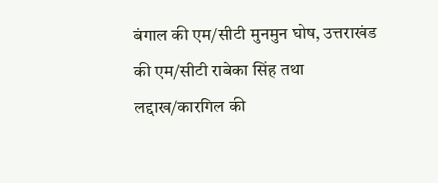बंगाल की एम/सीटी मुनमुन घोष, उत्तराखंड की एम/सीटी राबेका सिंह तथा लद्दाख/कारगिल की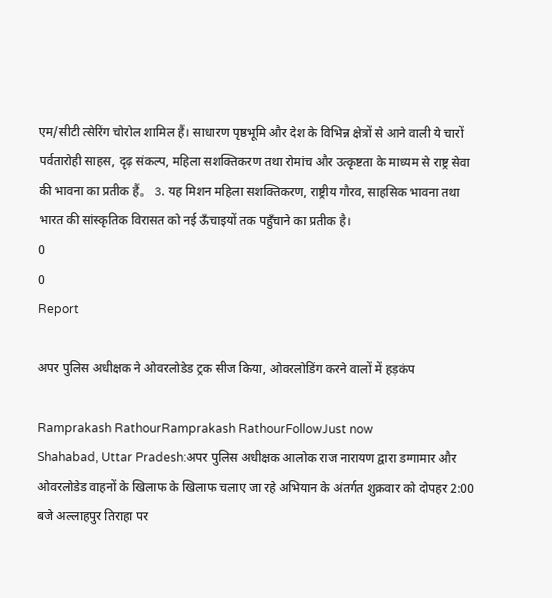एम/सीटी त्सेरिंग चोरोल शामिल हैं। साधारण पृष्ठभूमि और देश के विभिन्न क्षेत्रों से आने वाली ये चारों पर्वतारोही साहस, दृढ़ संकल्प, महिला सशक्तिकरण तथा रोमांच और उत्कृष्टता के माध्यम से राष्ट्र सेवा की भावना का प्रतीक हैं。 3. यह मिशन महिला सशक्तिकरण, राष्ट्रीय गौरव, साहसिक भावना तथा भारत की सांस्कृतिक विरासत को नई ऊँचाइयों तक पहुँचाने का प्रतीक है।
0
0
Report

अपर पुलिस अधीक्षक ने ओवरलोडेड ट्रक सीज किया, ओवरलोडिंग करने वालों में हड़कंप

Ramprakash RathourRamprakash RathourFollowJust now
Shahabad, Uttar Pradesh:अपर पुलिस अधीक्षक आलोक राज नारायण द्वारा डग्गामार और ओवरलोडेड वाहनों के खिलाफ के खिलाफ चलाए जा रहे अभियान के अंतर्गत शुक्रवार को दोपहर 2:00 बजे अल्लाहपुर तिराहा पर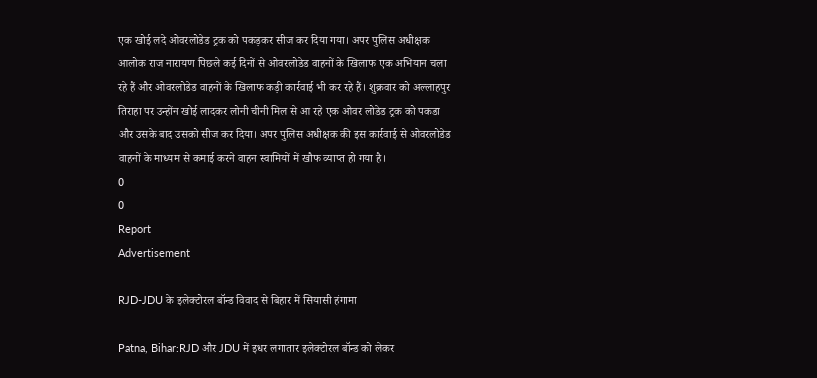एक खोई लदे ओवरलोडेड ट्रक को पकड़कर सीज कर दिया गया। अपर पुलिस अधीक्षक आलोक राज नारायण पिछले कई दिनों से ओवरलोडेड वाहनों के खिलाफ एक अभियान चला रहे हैं और ओवरलोडेड वाहनों के खिलाफ कड़ी कार्रवाई भी कर रहे हैं। शुक्रवार को अल्लाहपुर तिराहा पर उन्होंन खोई लादकर लोनी चीनी मिल से आ रहे एक ओवर लोडेड ट्रक को पकडा और उसके बाद उसको सीज कर दिया। अपर पुलिस अधीक्षक की इस कार्रवाई से ओवरलोडेड वाहनों के माध्यम से कमाई करने वाहन स्वामियों में खौफ व्याप्त हो गया है।
0
0
Report
Advertisement

RJD-JDU के इलेक्टोरल बॉन्ड विवाद से बिहार में सियासी हंगामा

Patna, Bihar:RJD और JDU में इधर लगातार इलेक्टोरल बॉन्ड को लेकर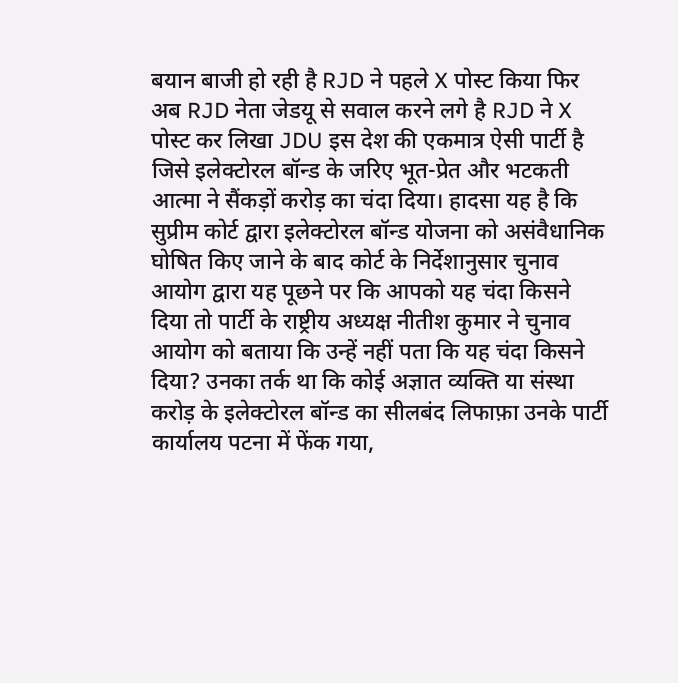बयान बाजी हो रही है RJD ने पहले X पोस्ट किया फिर अब RJD नेता जेडयू से सवाल करने लगे है RJD ने X पोस्ट कर लिखा JDU इस देश की एकमात्र ऐसी पार्टी है जिसे इलेक्टोरल बॉन्ड के जरिए भूत-प्रेत और भटकती आत्मा ने सैंकड़ों करोड़ का चंदा दिया। हादसा यह है कि सुप्रीम कोर्ट द्वारा इलेक्टोरल बॉन्ड योजना को असंवैधानिक घोषित किए जाने के बाद कोर्ट के निर्देशानुसार चुनाव आयोग द्वारा यह पूछने पर कि आपको यह चंदा किसने दिया तो पार्टी के राष्ट्रीय अध्यक्ष नीतीश कुमार ने चुनाव आयोग को बताया कि उन्हें नहीं पता कि यह चंदा किसने दिया? उनका तर्क था कि कोई अज्ञात व्यक्ति या संस्था करोड़ के इलेक्टोरल बॉन्ड का सीलबंद लिफाफ़ा उनके पार्टी कार्यालय पटना में फेंक गया,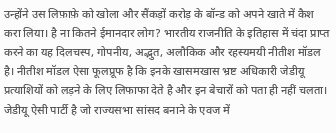उन्होंने उस लिफ़ाफ़े को खोला और सैंकड़ों करोड़ के बॉन्ड को अपने खाते में कैश करा लिया। है ना कितने ईमानदार लोग? भारतीय राजनीति के इतिहास में चंदा प्राप्त करने का यह दिलचस्प, गोपनीय, अद्भुत, अलौकिक और रहस्यमयी नीतीश मॉडल है। नीतीश मॉडल ऐसा फूलप्रूफ है कि इनके खासमखास भ्रष्ट अधिकारी जेडीयू प्रत्याशियों को लड़ने के लिए लिफाफा देते है और इन बेचारों को पता ही नहीं चलता। जेडीयू ऐसी पार्टी है जो राज्यसभा सांसद बनाने के एवज में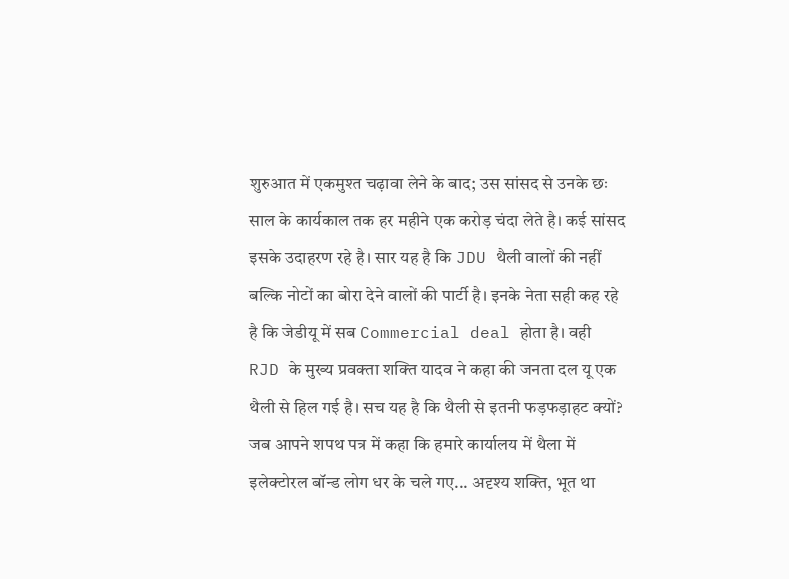शुरुआत में एकमुश्त चढ़ावा लेने के बाद; उस सांसद से उनके छः साल के कार्यकाल तक हर महीने एक करोड़ चंदा लेते है। कई सांसद इसके उदाहरण रहे है। सार यह है कि JDU थैली वालों की नहीं बल्कि नोटों का बोरा देने वालों की पार्टी है। इनके नेता सही कह रहे है कि जेडीयू में सब Commercial deal होता है। वही RJD के मुख्य प्रवक्ता शक्ति यादव ने कहा की जनता दल यू एक थैली से हिल गई है। सच यह है कि थैली से इतनी फड़फड़ाहट क्यों? जब आपने शपथ पत्र में कहा कि हमारे कार्यालय में थैला में इलेक्टोरल बॉन्ड लोग धर के चले गए... अदृश्य शक्ति, भूत था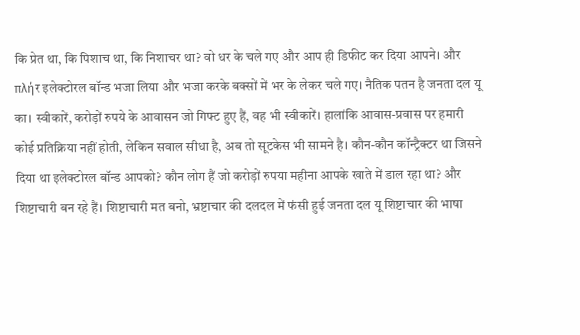कि प्रेत था, कि पिशाच था, कि निशाचर था? वो धर के चले गए और आप ही डिफीट कर दिया आपने। और πλήर इलेक्टोरल बॉन्ड भजा लिया और भजा करके बक्सों में भर के लेकर चले गए। नैतिक पतन है जनता दल यू का। स्वीकारें, करोड़ों रुपये के आवासन जो गिफ्ट हुए हैं, वह भी स्वीकारें। हालांकि आवास-प्रवास पर हमारी कोई प्रतिक्रिया नहीं होती, लेकिन सवाल सीधा है, अब तो सूटकेस भी सामने है। कौन-कौन कॉन्ट्रैक्टर था जिसने दिया था इलेक्टोरल बॉन्ड आपको? कौन लोग हैं जो करोड़ों रुपया महीना आपके खाते में डाल रहा था? और शिष्टाचारी बन रहे हैं। शिष्टाचारी मत बनो, भ्रष्टाचार की दलदल में फंसी हुई जनता दल यू शिष्टाचार की भाषा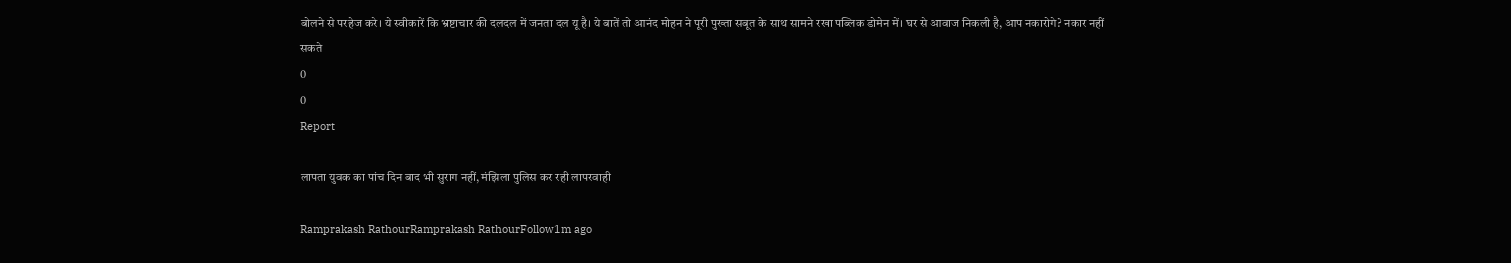बोलने से परहेज करे। ये स्वीकारें कि भ्रष्टाचार की दलदल में जनता दल यू है। ये बातें तो आनंद मोहन ने पूरी पुख्ता सबूत के साथ सामने रखा पब्लिक डोमेन में। घर से आवाज निकली है, आप नकारोगे? नकार नहीं सकते
0
0
Report

लापता युवक का पांच दिन बाद भी सुराग नहीं, मंझिला पुलिस कर रही लापरवाही

Ramprakash RathourRamprakash RathourFollow1m ago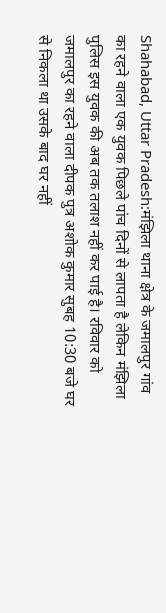Shahabad, Uttar Pradesh:मंझिला थाना क्षेत्र के जमालपुर गांव का रहने वाला एक युवक पिछले पांच दिनों से लापता है लेकिन मंझिला पुलिस इस युवक की अब तक तलाश नहीं कर पाई है। रविवार को जमालपुर का रहने वाला दीपक पुत्र अशोक कुमार सुबह 10:30 बजे घर से निकला था उसके बाद घर नहीं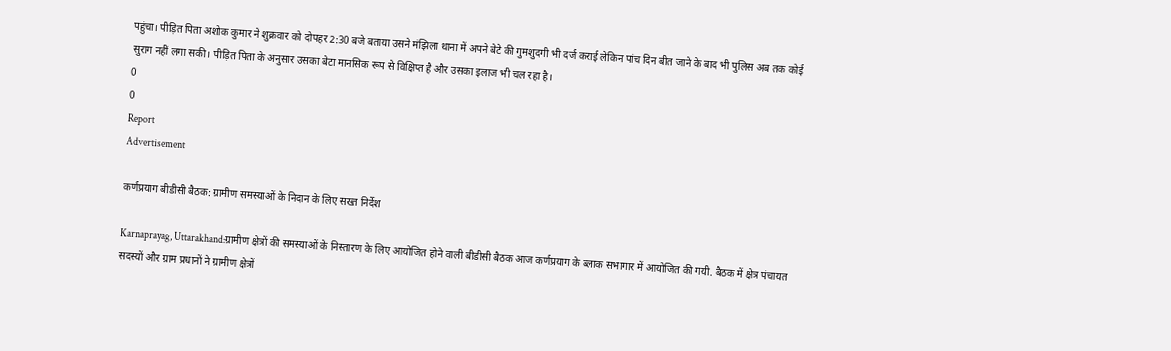पहुंचा। पीड़ित पिता अशोक कुमार ने शुक्रवार को दोपहर 2:30 बजे बताया उसने मंझिला थाना में अपने बेटे की गुमशुदगी भी दर्ज कराई लेकिन पांच दिन बीत जाने के बाद भी पुलिस अब तक कोई सुराग नहीं लगा सकी। पीड़ित पिता के अनुसार उसका बेटा मानसिक रूप से विक्षिप्त है और उसका इलाज भी चल रहा है।
0
0
Report
Advertisement

कर्णप्रयाग बीडीसी बैठक: ग्रामीण समस्याओं के निदान के लिए सख्त निर्देश

Karnaprayag, Uttarakhand:ग्रामीण क्षेत्रों की समस्याओं के निस्तारण के लिए आयोजित होने वाली बीडीसी बैठक आज कर्णप्रयाग के ब्लाक सभागार में आयोजित की गयी. बैठक में क्षेत्र पंचायत सदस्यों और ग्राम प्रधानों ने ग्रामीण क्षेत्रों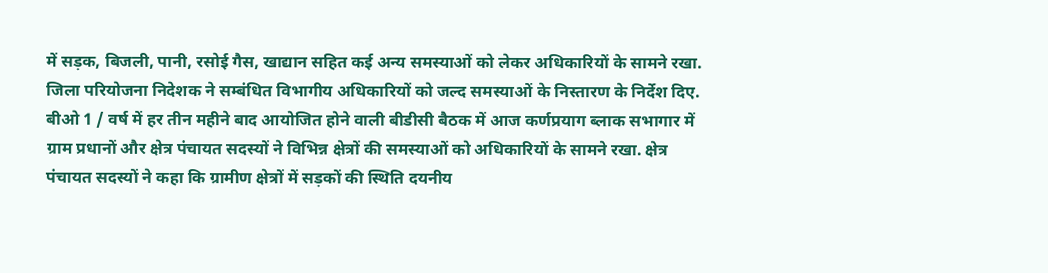में सड़क, बिजली, पानी, रसोई गैस, खाद्यान सहित कई अन्य समस्याओं को लेकर अधिकारियों के सामने रखा. जिला परियोजना निदेशक ने सम्बंधित विभागीय अधिकारियों को जल्द समस्याओं के निस्तारण के निर्देश दिए. बीओ 1 / वर्ष में हर तीन महीने बाद आयोजित होने वाली बीडीसी बैठक में आज कर्णप्रयाग ब्लाक सभागार में ग्राम प्रधानों और क्षेत्र पंचायत सदस्यों ने विभिन्न क्षेत्रों की समस्याओं को अधिकारियों के सामने रखा. क्षेत्र पंचायत सदस्यों ने कहा कि ग्रामीण क्षेत्रों में सड़कों की स्थिति दयनीय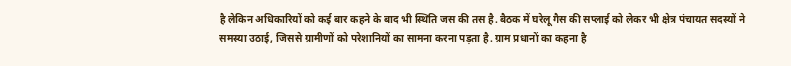है लेकिन अधिकारियों को कई बार कहने के बाद भी स्थिति जस की तस है. बैठक में घरेलू गैस की सप्लाई को लेकर भी क्षेत्र पंचायत सदस्यों ने समस्या उठाई, जिससे ग्रामीणों को परेशानियों का सामना करना पड़ता है. ग्राम प्रधानों का कहना है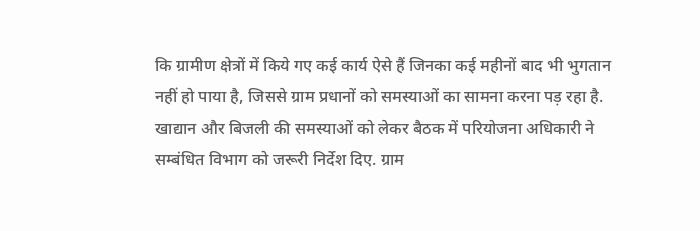कि ग्रामीण क्षेत्रों में किये गए कई कार्य ऐसे हैं जिनका कई महीनों बाद भी भुगतान नहीं हो पाया है, जिससे ग्राम प्रधानों को समस्याओं का सामना करना पड़ रहा है. खाद्यान और बिजली की समस्याओं को लेकर बैठक में परियोजना अधिकारी ने सम्बंधित विभाग को जरूरी निर्देश दिए. ग्राम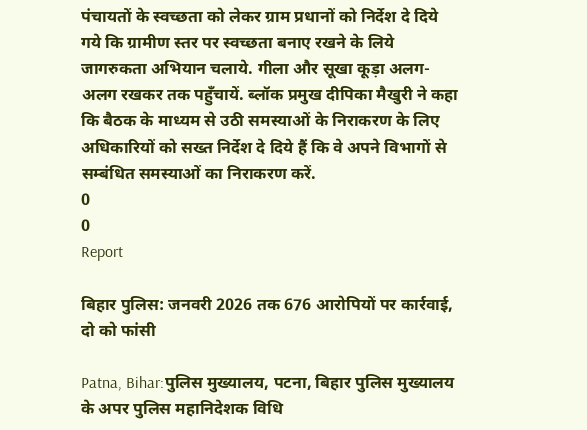पंचायतों के स्वच्छता को लेकर ग्राम प्रधानों को निर्देश दे दिये गये कि ग्रामीण स्तर पर स्वच्छता बनाए रखने के लिये जागरुकता अभियान चलाये. गीला और सूखा कूड़ा अलग-अलग रखकर तक पहुँचायें. ब्लॉक प्रमुख दीपिका मैखुरी ने कहा कि बैठक के माध्यम से उठी समस्याओं के निराकरण के लिए अधिकारियों को सख्त निर्देश दे दिये हैं कि वे अपने विभागों से सम्बंधित समस्याओं का निराकरण करें.
0
0
Report

बिहार पुलिस: जनवरी 2026 तक 676 आरोपियों पर कार्रवाई, दो को फांसी

Patna, Bihar:पुलिस मुख्यालय, पटना, बिहार पुलिस मुख्यालय के अपर पुलिस महानिदेशक विधि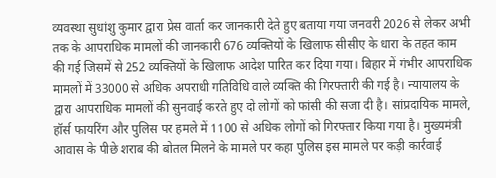व्यवस्था सुधांशु कुमार द्वारा प्रेस वार्ता कर जानकारी देते हुए बताया गया जनवरी 2026 से लेकर अभी तक के आपराधिक मामलों की जानकारी 676 व्यक्तियों के खिलाफ सीसीए के धारा के तहत काम की गई जिसमें से 252 व्यक्तियों के खिलाफ आदेश पारित कर दिया गया। बिहार में गंभीर आपराधिक मामलों में 33000 से अधिक अपराधी गतिविधि वाले व्यक्ति की गिरफ्तारी की गई है। न्यायालय के द्वारा आपराधिक मामलों की सुनवाई करते हुए दो लोगों को फांसी की सजा दी है। सांप्रदायिक मामले, हॉर्स फायरिंग और पुलिस पर हमले में 1100 से अधिक लोगों को गिरफ्तार किया गया है। मुख्यमंत्री आवास के पीछे शराब की बोतल मिलने के मामले पर कहा पुलिस इस मामले पर कड़ी कार्रवाई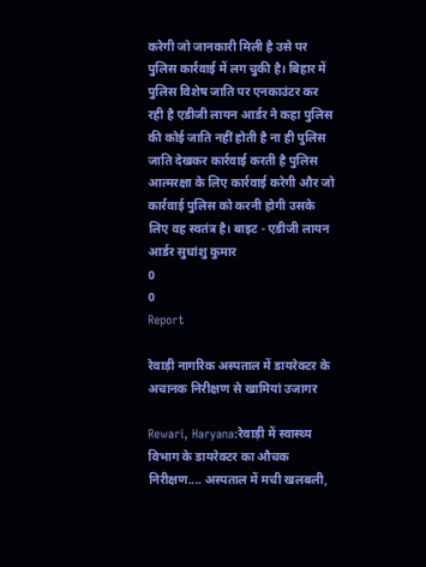करेगी जो जानकारी मिली है उसे पर पुलिस कार्रवाई में लग चुकी है। बिहार में पुलिस विशेष जाति पर एनकाउंटर कर रही है एडीजी लायन आर्डर ने कहा पुलिस की कोई जाति नहीं होती है ना ही पुलिस जाति देखकर कार्रवाई करती है पुलिस आत्मरक्षा के लिए कार्रवाई करेगी और जो कार्रवाई पुलिस को करनी होगी उसके लिए वह स्वतंत्र है। बाइट - एडीजी लायन आर्डर सुधांशु कुमार
0
0
Report

रेवाड़ी नागरिक अस्पताल में डायरेक्टर के अचानक निरीक्षण से खामियां उजागर

Rewari, Haryana:रेवाड़ी में स्वास्थ्य विभाग के डायरेक्टर का औचक निरीक्षण.... अस्पताल में मची खलबली,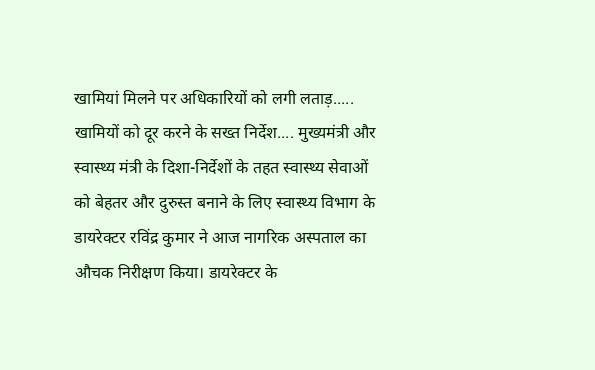खामियां मिलने पर अधिकारियों को लगी लताड़..... खामियों को दूर करने के सख्त निर्देश.... मुख्यमंत्री और स्वास्थ्य मंत्री के दिशा-निर्देशों के तहत स्वास्थ्य सेवाओं को बेहतर और दुरुस्त बनाने के लिए स्वास्थ्य विभाग के डायरेक्टर रविंद्र कुमार ने आज नागरिक अस्पताल का औचक निरीक्षण किया। डायरेक्टर के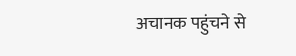अचानक पहुंचने से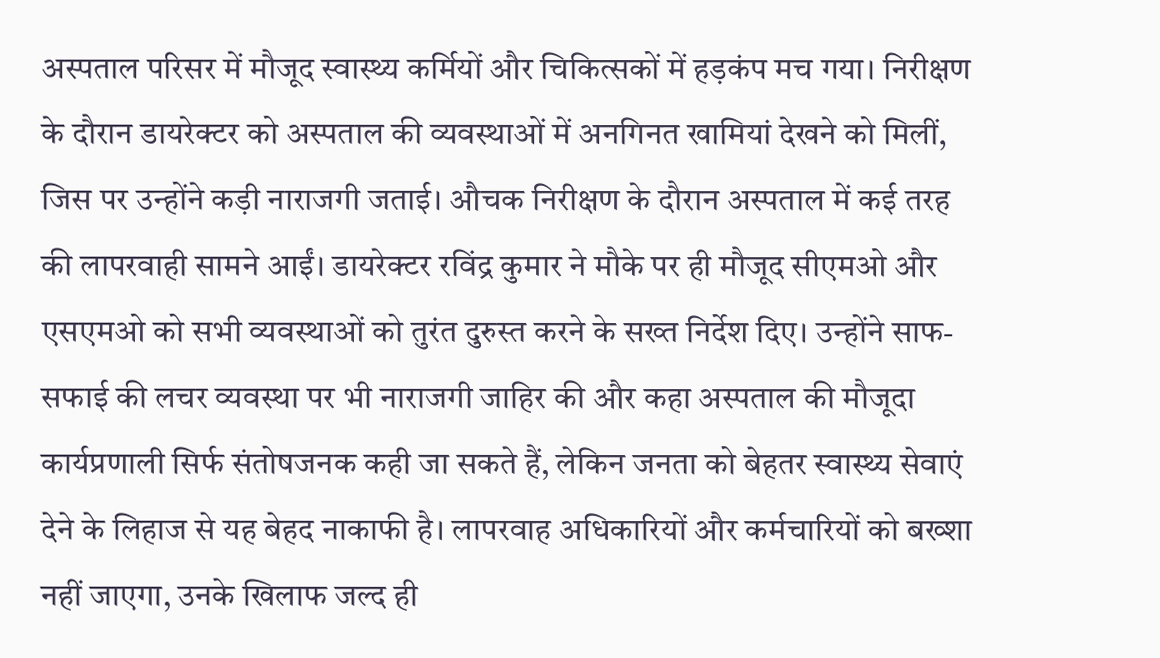अस्पताल परिसर में मौजूद स्वास्थ्य कर्मियों और चिकित्सकों में हड़कंप मच गया। निरीक्षण के दौरान डायरेक्टर को अस्पताल की व्यवस्थाओं में अनगिनत खामियां देखने को मिलीं, जिस पर उन्होंने कड़ी नाराजगी जताई। औचक निरीक्षण के दौरान अस्पताल में कई तरह की लापरवाही सामने आईं। डायरेक्टर रविंद्र कुमार ने मौके पर ही मौजूद सीएमओ और एसएमओ को सभी व्यवस्थाओं को तुरंत दुरुस्त करने के सख्त निर्देश दिए। उन्होंने साफ-सफाई की लचर व्यवस्था पर भी नाराजगी जाहिर की और कहा अस्पताल की मौजूदा कार्यप्रणाली सिर्फ संतोषजनक कही जा सकते हैं, लेकिन जनता को बेहतर स्वास्थ्य सेवाएं देने के लिहाज से यह बेहद नाकाफी है। लापरवाह अधिकारियों और कर्मचारियों को बख्शा नहीं जाएगा, उनके खिलाफ जल्द ही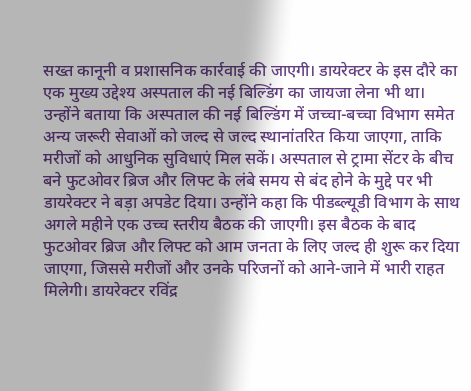सख्त कानूनी व प्रशासनिक कार्रवाई की जाएगी। डायरेक्टर के इस दौरे का एक मुख्य उद्देश्य अस्पताल की नई बिल्डिंग का जायजा लेना भी था। उन्होंने बताया कि अस्पताल की नई बिल्डिंग में जच्चा-बच्चा विभाग समेत अन्य जरूरी सेवाओं को जल्द से जल्द स्थानांतरित किया जाएगा, ताकि मरीजों को आधुनिक सुविधाएं मिल सकें। अस्पताल से ट्रामा सेंटर के बीच बने फुटओवर ब्रिज और लिफ्ट के लंबे समय से बंद होने के मुद्दे पर भी डायरेक्टर ने बड़ा अपडेट दिया। उन्होंने कहा कि पीडब्ल्यूडी विभाग के साथ अगले महीने एक उच्च स्तरीय बैठक की जाएगी। इस बैठक के बाद फुटओवर ब्रिज और लिफ्ट को आम जनता के लिए जल्द ही शुरू कर दिया जाएगा, जिससे मरीजों और उनके परिजनों को आने-जाने में भारी राहत मिलेगी। डायरेक्टर रविंद्र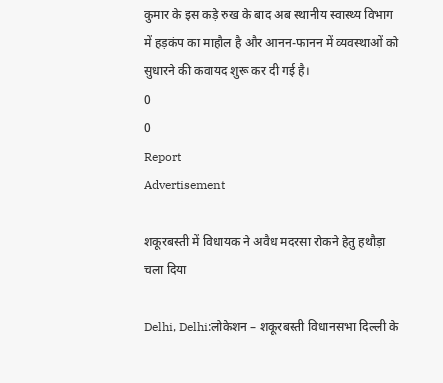कुमार के इस कड़े रुख के बाद अब स्थानीय स्वास्थ्य विभाग में हड़कंप का माहौल है और आनन-फानन में व्यवस्थाओं को सुधारने की कवायद शुरू कर दी गई है।
0
0
Report
Advertisement

शकूरबस्ती में विधायक ने अवैध मदरसा रोकने हेतु हथौड़ा चला दिया

Delhi, Delhi:लोकेशन – शकूरबस्ती विधानसभा दिल्ली के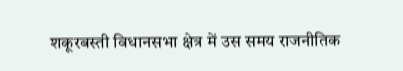शकूरबस्ती विधानसभा क्षेत्र में उस समय राजनीतिक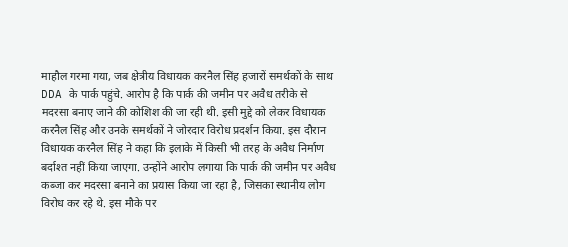माहौल गरमा गया, जब क्षेत्रीय विधायक करनैल सिंह हजारों समर्थकों के साथ DDA के पार्क पहुंचे. आरोप है कि पार्क की जमीन पर अवैध तरीके से मदरसा बनाए जाने की कोशिश की जा रही थी. इसी मुद्दे को लेकर विधायक करनैल सिंह और उनके समर्थकों ने जोरदार विरोध प्रदर्शन किया. इस दौरान विधायक करनैल सिंह ने कहा कि इलाके में किसी भी तरह के अवैध निर्माण बर्दाश्त नहीं किया जाएगा. उन्होंने आरोप लगाया कि पार्क की जमीन पर अवैध कब्जा कर मदरसा बनाने का प्रयास किया जा रहा है, जिसका स्थानीय लोग विरोध कर रहे थे. इस मौके पर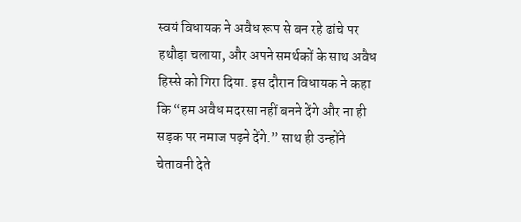स्वयं विधायक ने अवैध रूप से बन रहे ढांचे पर हथौड़ा चलाया, और अपने समर्थकों के साथ अवैध हिस्से को गिरा दिया. इस दौरान विधायक ने कहा कि “हम अवैध मदरसा नहीं बनने देंगे और ना ही सड़क पर नमाज पढ़ने देंगे.” साथ ही उन्होंने चेतावनी देते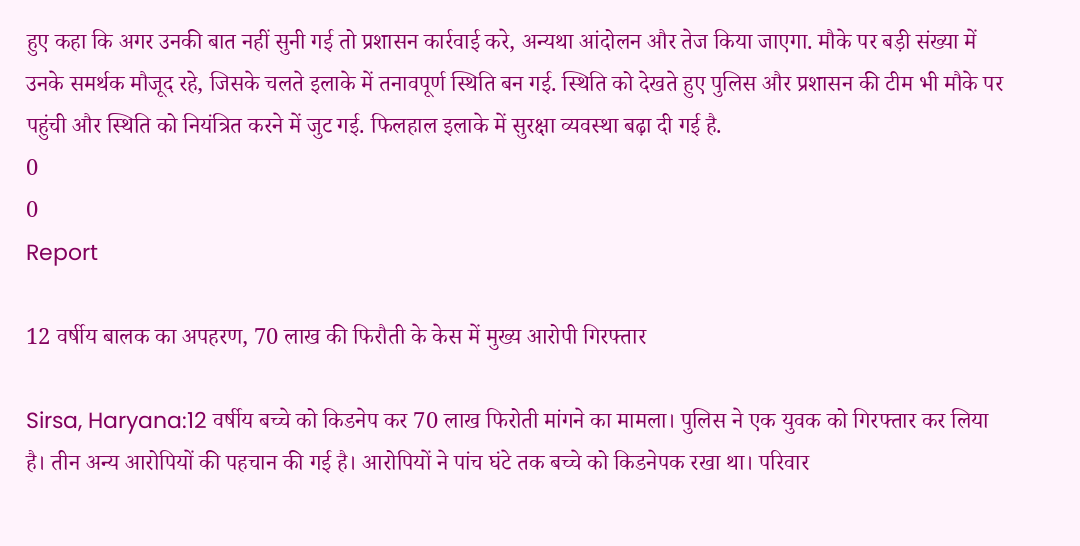हुए कहा कि अगर उनकी बात नहीं सुनी गई तो प्रशासन कार्रवाई करे, अन्यथा आंदोलन और तेज किया जाएगा. मौके पर बड़ी संख्या में उनके समर्थक मौजूद रहे, जिसके चलते इलाके में तनावपूर्ण स्थिति बन गई. स्थिति को देखते हुए पुलिस और प्रशासन की टीम भी मौके पर पहुंची और स्थिति को नियंत्रित करने में जुट गई. फिलहाल इलाके में सुरक्षा व्यवस्था बढ़ा दी गई है.
0
0
Report

12 वर्षीय बालक का अपहरण, 70 लाख की फिरौती के केस में मुख्य आरोपी गिरफ्तार

Sirsa, Haryana:12 वर्षीय बच्चे को किडनेप कर 70 लाख फिरोती मांगने का मामला। पुलिस ने एक युवक को गिरफ्तार कर लिया है। तीन अन्य आरोपियों की पहचान की गई है। आरोपियों ने पांच घंटे तक बच्चे को किडनेपक रखा था। परिवार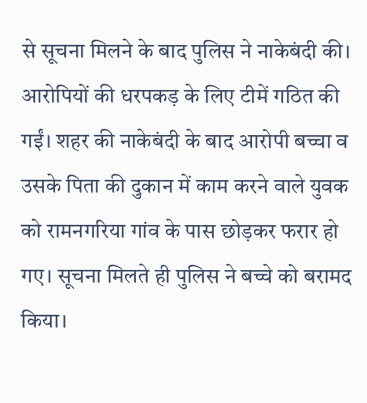से सूचना मिलने के बाद पुलिस ने नाकेबंदी की। आरोपियों की धरपकड़ के लिए टीमें गठित की गईं। शहर की नाकेबंदी के बाद आरोपी बच्चा व उसके पिता की दुकान में काम करने वाले युवक को रामनगरिया गांव के पास छोड़कर फरार हो गए। सूचना मिलते ही पुलिस ने बच्चे को बरामद किया।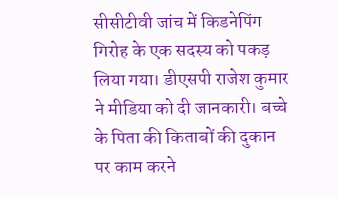सीसीटीवी जांच में किडनेपिंग गिरोह के एक सदस्य को पकड़ लिया गया। डीएसपी राजेश कुमार ने मीडिया को दी जानकारी। बच्चे के पिता की किताबों की दुकान पर काम करने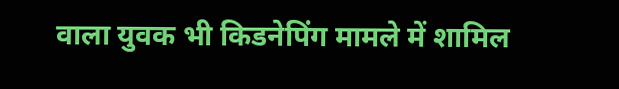वाला युवक भी किडनेपिंग मामले में शामिल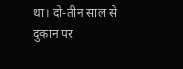था। दो-तीन साल से दुकान पर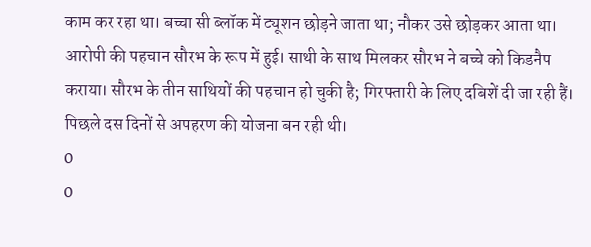काम कर रहा था। बच्चा सी ब्लॉक में ट्यूशन छोड़ने जाता था; नौकर उसे छोड़कर आता था। आरोपी की पहचान सौरभ के रूप में हुई। साथी के साथ मिलकर सौरभ ने बच्चे को किडनैप कराया। सौरभ के तीन साथियों की पहचान हो चुकी है; गिरफ्तारी के लिए दबिशें दी जा रही हैं। पिछले दस दिनों से अपहरण की योजना बन रही थी।
0
0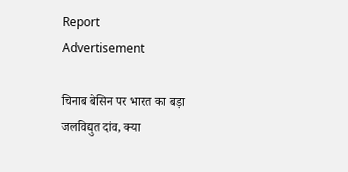Report
Advertisement

चिनाब बेसिन पर भारत का बड़ा जलविद्युत दांव, क्या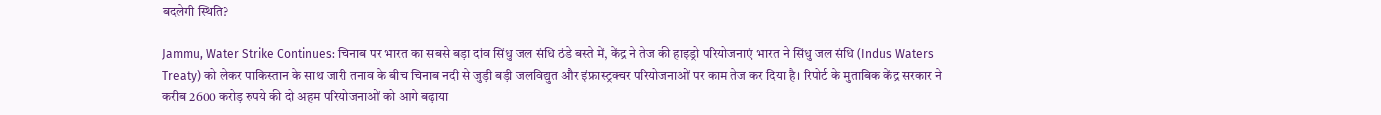बदलेगी स्थिति?

Jammu, Water Strike Continues: चिनाब पर भारत का सबसे बड़ा दांव सिंधु जल संधि ठंडे बस्ते में, केंद्र ने तेज की हाइड्रो परियोजनाएं भारत ने सिंधु जल संधि (Indus Waters Treaty) को लेकर पाकिस्तान के साथ जारी तनाव के बीच चिनाब नदी से जुड़ी बड़ी जलविद्युत और इंफ्रास्ट्रक्चर परियोजनाओं पर काम तेज कर दिया है। रिपोर्ट के मुताबिक केंद्र सरकार ने करीब 2600 करोड़ रुपये की दो अहम परियोजनाओं को आगे बढ़ाया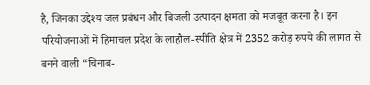है, जिनका उद्देश्य जल प्रबंधन और बिजली उत्पादन क्षमता को मजबूत करना है। इन परियोजनाओं में हिमाचल प्रदेश के लाहौल-स्पीति क्षेत्र में 2352 करोड़ रुपये की लागत से बनने वाली “चिनाब-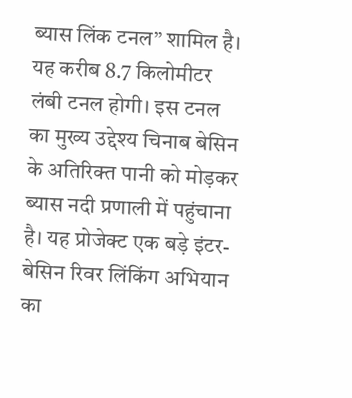ब्यास लिंक टनल” शामिल है। यह करीब 8.7 किलोमीटर लंबी टनल होगी। इस टनल का मुख्य उद्देश्य चिनाब बेसिन के अतिरिक्त पानी को मोड़कर ब्यास नदी प्रणाली में पहुंचाना है। यह प्रोजेक्ट एक बड़े इंटर-बेसिन रिवर लिंकिंग अभियान का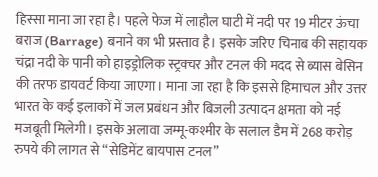हिस्सा माना जा रहा है। पहले फेज में लाहौल घाटी में नदी पर 19 मीटर ऊंचा बराज (Barrage) बनाने का भी प्रस्ताव है। इसके जरिए चिनाब की सहायक चंद्रा नदी के पानी को हाइड्रोलिक स्ट्रक्चर और टनल की मदद से ब्यास बेसिन की तरफ डायवर्ट किया जाएगा। माना जा रहा है कि इससे हिमाचल और उत्तर भारत के कई इलाकों में जल प्रबंधन और बिजली उत्पादन क्षमता को नई मजबूती मिलेगी। इसके अलावा जम्मू-कश्मीर के सलाल डैम में 268 करोड़ रुपये की लागत से “सेडिमेंट बायपास टनल”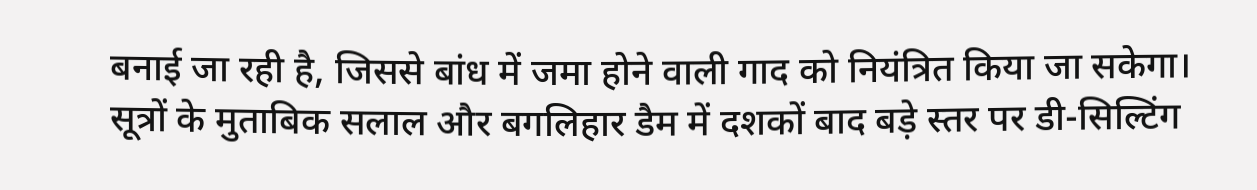बनाई जा रही है, जिससे बांध में जमा होने वाली गाद को नियंत्रित किया जा सकेगा। सूत्रों के मुताबिक सलाल और बगलिहार डैम में दशकों बाद बड़े स्तर पर डी-सिल्टिंग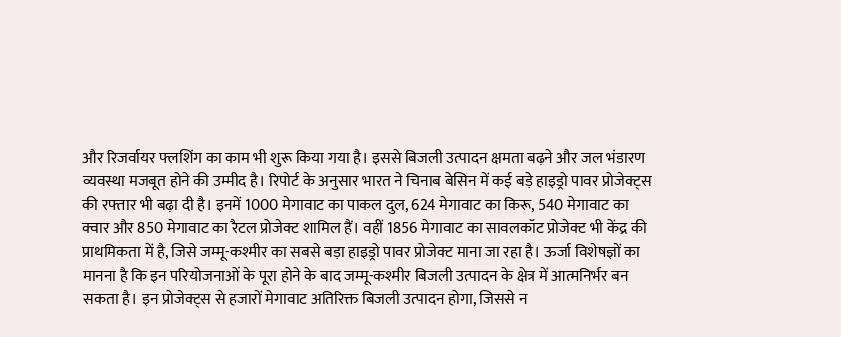और रिजर्वायर फ्लशिंग का काम भी शुरू किया गया है। इससे बिजली उत्पादन क्षमता बढ़ने और जल भंडारण व्यवस्था मजबूत होने की उम्मीद है। रिपोर्ट के अनुसार भारत ने चिनाब बेसिन में कई बड़े हाइड्रो पावर प्रोजेक्ट्स की रफ्तार भी बढ़ा दी है। इनमें 1000 मेगावाट का पाकल दुल, 624 मेगावाट का किरू, 540 मेगावाट का क्वार और 850 मेगावाट का रैटल प्रोजेक्ट शामिल हैं। वहीं 1856 मेगावाट का सावलकॉट प्रोजेक्ट भी केंद्र की प्राथमिकता में है, जिसे जम्मू-कश्मीर का सबसे बड़ा हाइड्रो पावर प्रोजेक्ट माना जा रहा है। ऊर्जा विशेषज्ञों का मानना है कि इन परियोजनाओं के पूरा होने के बाद जम्मू-कश्मीर बिजली उत्पादन के क्षेत्र में आत्मनिर्भर बन सकता है। इन प्रोजेक्ट्स से हजारों मेगावाट अतिरिक्त बिजली उत्पादन होगा, जिससे न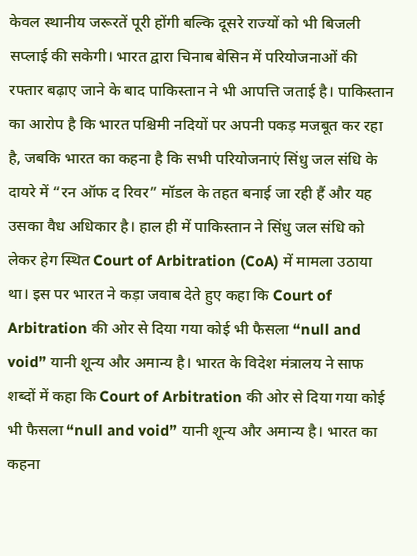केवल स्थानीय जरूरतें पूरी होंगी बल्कि दूसरे राज्यों को भी बिजली सप्लाई की सकेगी। भारत द्वारा चिनाब बेसिन में परियोजनाओं की रफ्तार बढ़ाए जाने के बाद पाकिस्तान ने भी आपत्ति जताई है। पाकिस्तान का आरोप है कि भारत पश्चिमी नदियों पर अपनी पकड़ मजबूत कर रहा है, जबकि भारत का कहना है कि सभी परियोजनाएं सिंधु जल संधि के दायरे में “रन ऑफ द रिवर” मॉडल के तहत बनाई जा रही हैं और यह उसका वैध अधिकार है। हाल ही में पाकिस्तान ने सिंधु जल संधि को लेकर हेग स्थित Court of Arbitration (CoA) में मामला उठाया था। इस पर भारत ने कड़ा जवाब देते हुए कहा कि Court of Arbitration की ओर से दिया गया कोई भी फैसला “null and void” यानी शून्य और अमान्य है। भारत के विदेश मंत्रालय ने साफ शब्दों में कहा कि Court of Arbitration की ओर से दिया गया कोई भी फैसला “null and void” यानी शून्य और अमान्य है। भारत का कहना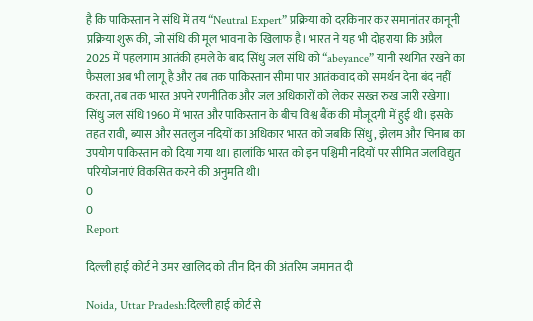है कि पाकिस्तान ने संधि में तय “Neutral Expert” प्रक्रिया को दरकिनार कर समानांतर कानूनी प्रक्रिया शुरू की, जो संधि की मूल भावना के खिलाफ है। भारत ने यह भी दोहराया कि अप्रैल 2025 में पहलगाम आतंकी हमले के बाद सिंधु जल संधि को “abeyance” यानी स्थगित रखने का फैसला अब भी लागू है और तब तक पाकिस्तान सीमा पार आतंकवाद को समर्थन देना बंद नहीं करता, तब तक भारत अपने रणनीतिक और जल अधिकारों को लेकर सख्त रुख जारी रखेगा। सिंधु जल संधि 1960 में भारत और पाकिस्तान के बीच विश्व बैंक की मौजूदगी में हुई थी। इसके तहत रावी, ब्यास और सतलुज नदियों का अधिकार भारत को जबकि सिंधु, झेलम और चिनाब का उपयोग पाकिस्तान को दिया गया था। हालांकि भारत को इन पश्चिमी नदियों पर सीमित जलविद्युत परियोजनाएं विकसित करने की अनुमति थी।
0
0
Report

दिल्ली हाई कोर्ट ने उमर खालिद को तीन दिन की अंतरिम जमानत दी

Noida, Uttar Pradesh:दिल्ली हाई कोर्ट से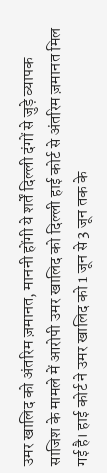उमर खालिद को अंतरिम ज़मानत, माननी होंगी ये शर्तें दिल्ली दंगों से जुड़े व्यापक साजिश के मामले में आरोपी उमर खालिद को दिल्ली हाई कोर्ट से अंतरिम ज़मानत मिल गई है। हाई कोर्ट ने उमर खालिद को 1 जून से 3 जून तक के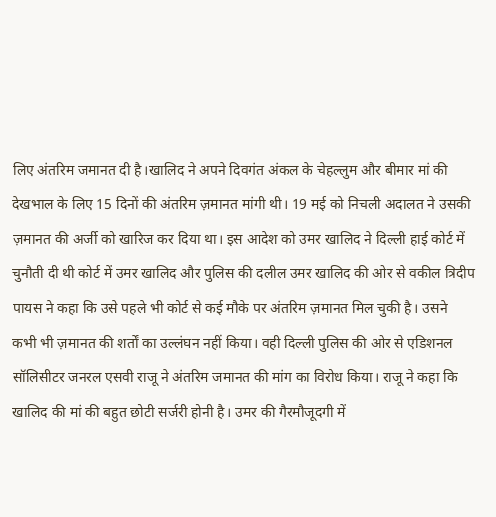लिए अंतरिम जमानत दी है।खालिद ने अपने दिवगंत अंकल के चेहल्लुम और बीमार मां की देखभाल के लिए 15 दिनों की अंतरिम ज़मानत मांगी थी। 19 मई को निचली अदालत ने उसकी ज़मानत की अर्जी को खारिज कर दिया था। इस आदेश को उमर खालिद ने दिल्ली हाई कोर्ट में चुनौती दी थी कोर्ट में उमर खालिद और पुलिस की दलील उमर खालिद की ओर से वकील त्रिदीप पायस ने कहा कि उसे पहले भी कोर्ट से कई मौके पर अंतरिम ज़मानत मिल चुकी है। उसने कभी भी ज़मानत की शर्तों का उल्लंघन नहीं किया। वही दिल्ली पुलिस की ओर से एडिशनल सॉलिसीटर जनरल एसवी राजू ने अंतरिम जमानत की मांग का विरोध किया। राजू ने कहा कि खालिद की मां की बहुत छोटी सर्जरी होनी है। उमर की गैरमौजूदगी में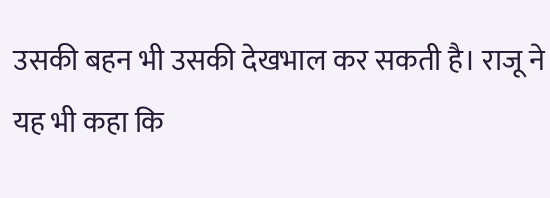उसकी बहन भी उसकी देखभाल कर सकती है। राजू ने यह भी कहा कि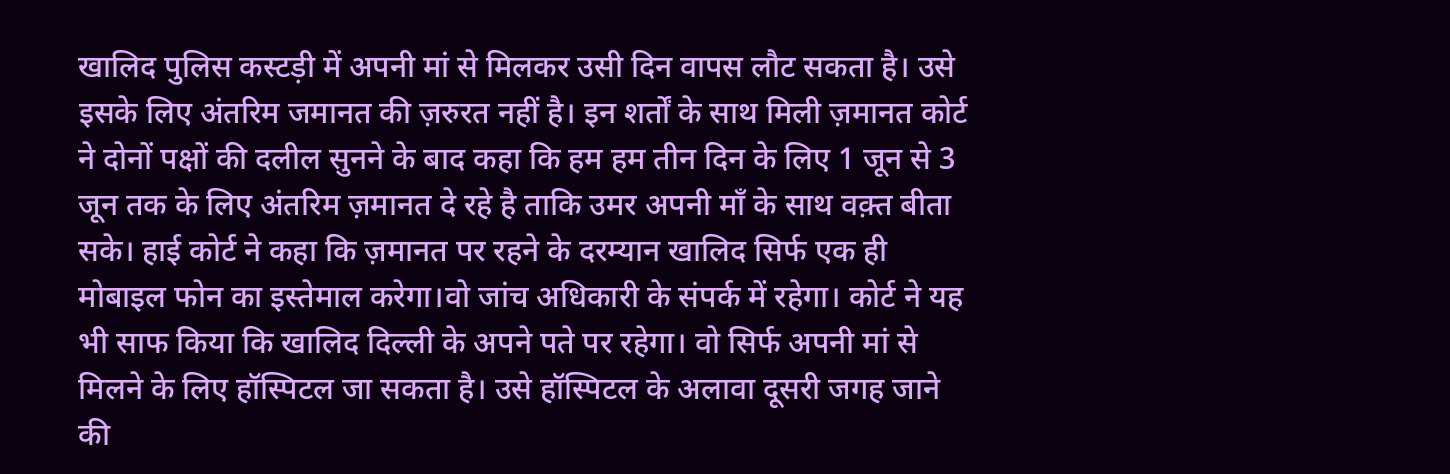खालिद पुलिस कस्टड़ी में अपनी मां से मिलकर उसी दिन वापस लौट सकता है। उसे इसके लिए अंतरिम जमानत की ज़रुरत नहीं है। इन शर्तों के साथ मिली ज़मानत कोर्ट ने दोनों पक्षों की दलील सुनने के बाद कहा कि हम हम तीन दिन के लिए 1 जून से 3 जून तक के लिए अंतरिम ज़मानत दे रहे है ताकि उमर अपनी माँ के साथ वक़्त बीता सके। हाई कोर्ट ने कहा कि ज़मानत पर रहने के दरम्यान खालिद सिर्फ एक ही मोबाइल फोन का इस्तेमाल करेगा।वो जांच अधिकारी के संपर्क में रहेगा। कोर्ट ने यह भी साफ किया कि खालिद दिल्ली के अपने पते पर रहेगा। वो सिर्फ अपनी मां से मिलने के लिए हॉस्पिटल जा सकता है। उसे हॉस्पिटल के अलावा दूसरी जगह जाने की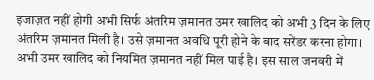इजाज़त नहीं होगी अभी सिर्फ अंतरिम ज़मानत उमर खालिद को अभी 3 दिन के लिए अंतरिम ज़मानत मिली है। उसे ज़मानत अवधि पूरी होने के बाद सरेंडर करना होगा। अभी उमर खालिद को नियमित ज़मानत नहीं मिल पाई है। इस साल जनवरी में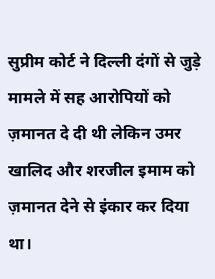सुप्रीम कोर्ट ने दिल्ली दंगों से जुड़े मामले में सह आरोपियों को ज़मानत दे दी थी लेकिन उमर खालिद और शरजील इमाम को ज़मानत देने से इंकार कर दिया था।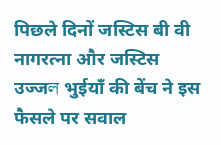पिछले दिनों जस्टिस बी वी नागरत्ना और जस्टिस उज्जল भुईयाँ की बेंच ने इस फैसले पर सवाल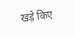खड़े किए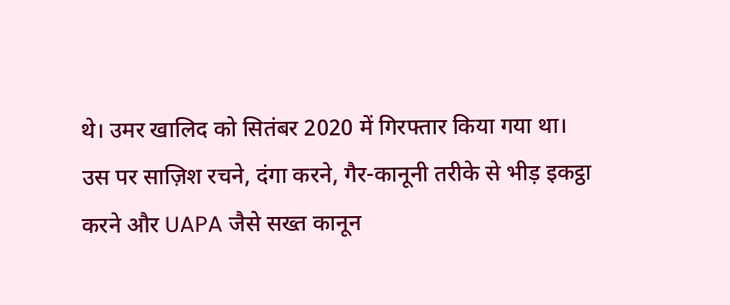थे। उमर खालिद को सितंबर 2020 में गिरफ्तार किया गया था। उस पर साज़िश रचने, दंगा करने, गैर-कानूनी तरीके से भीड़ इकट्ठा करने और UAPA जैसे सख्त कानून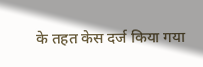के तहत केस दर्ज किया गया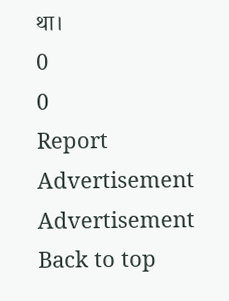था।
0
0
Report
Advertisement
Advertisement
Back to top